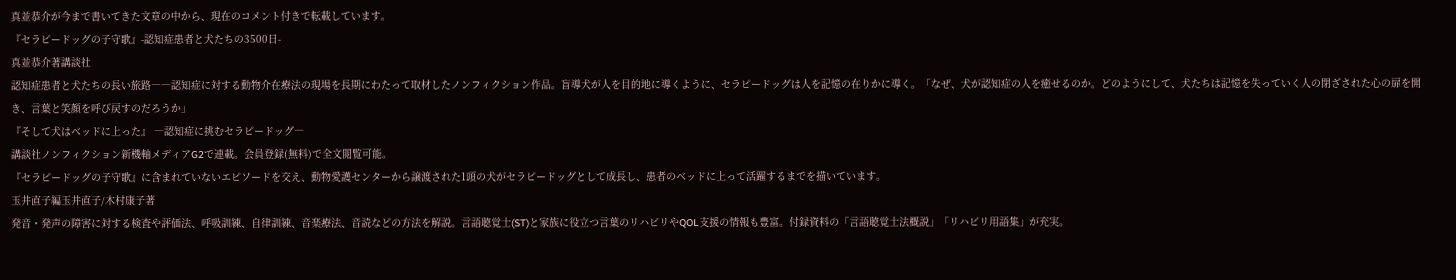真並恭介が今まで書いてきた文章の中から、現在のコメント付きで転載しています。
『セラピードッグの子守歌』-認知症患者と犬たちの3500日-
真並恭介著講談社
認知症患者と犬たちの長い旅路――認知症に対する動物介在療法の現場を長期にわたって取材したノンフィクション作品。盲導犬が人を目的地に導くように、セラピードッグは人を記憶の在りかに導く。「なぜ、犬が認知症の人を癒せるのか。どのようにして、犬たちは記憶を失っていく人の閉ざされた心の扉を開き、言葉と笑顔を呼び戻すのだろうか」
『そして犬はベッドに上った』 ―認知症に挑むセラピードッグ―
講談社ノンフィクション新機軸メディアG2で連載。会員登録(無料)で全文閲覧可能。
『セラピードッグの子守歌』に含まれていないエピソードを交え、動物愛護センターから譲渡された1頭の犬がセラピードッグとして成長し、患者のベッドに上って活躍するまでを描いています。
玉井直子編玉井直子/木村康子著
発音・発声の障害に対する検査や評価法、呼吸訓練、自律訓練、音楽療法、音読などの方法を解説。言語聴覚士(ST)と家族に役立つ言葉のリハビリやQOL支援の情報も豊富。付録資料の「言語聴覚士法概説」「リハビリ用語集」が充実。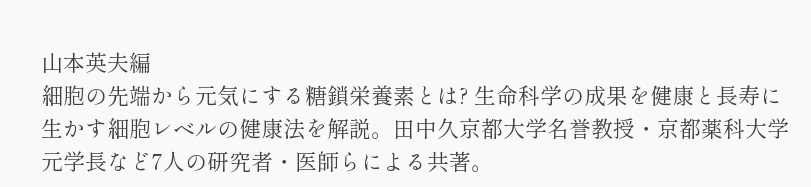山本英夫編
細胞の先端から元気にする糖鎖栄養素とは? 生命科学の成果を健康と長寿に生かす細胞レベルの健康法を解説。田中久京都大学名誉教授・京都薬科大学元学長など7人の研究者・医師らによる共著。